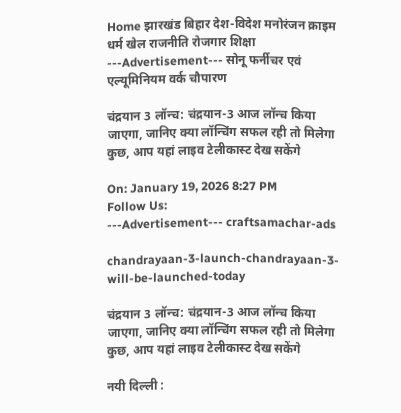Home झारखंड बिहार देश-विदेश मनोरंजन क्राइम धर्म खेल राजनीति रोजगार शिक्षा
---Advertisement--- सोनू फर्नीचर एवं एल्यूमिनियम वर्क चौपारण

चंद्रयान 3 लॉन्च: चंद्रयान-3 आज लॉन्च किया जाएगा, जानिए क्या लॉन्चिंग सफल रही तो मिलेगा कुछ, आप यहां लाइव टेलीकास्ट देख सकेंगे

On: January 19, 2026 8:27 PM
Follow Us:
---Advertisement--- craftsamachar-ads

chandrayaan-3-launch-chandrayaan-3-will-be-launched-today

चंद्रयान 3 लॉन्च: चंद्रयान-3 आज लॉन्च किया जाएगा, जानिए क्या लॉन्चिंग सफल रही तो मिलेगा कुछ, आप यहां लाइव टेलीकास्ट देख सकेंगे

नयी दिल्ली :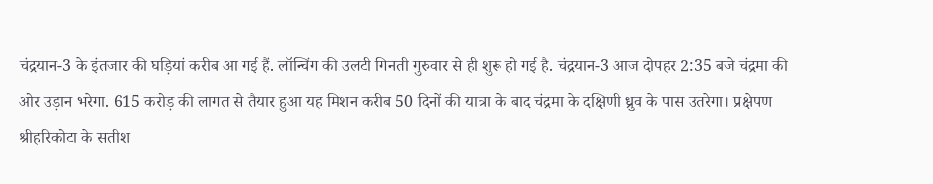चंद्रयान-3 के इंतजार की घड़ियां करीब आ गई हैं. लॉन्चिंग की उलटी गिनती गुरुवार से ही शुरू हो गई है. चंद्रयान-3 आज दोपहर 2:35 बजे चंद्रमा की ओर उड़ान भरेगा. 615 करोड़ की लागत से तैयार हुआ यह मिशन करीब 50 दिनों की यात्रा के बाद चंद्रमा के दक्षिणी ध्रुव के पास उतरेगा। प्रक्षेपण श्रीहरिकोटा के सतीश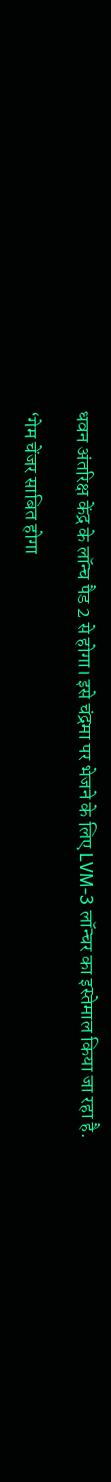धवन अंतरिक्ष केंद्र के लॉन्च पैड 2 से होगा। इसे चंद्रमा पर भेजने के लिए LVM-3 लॉन्चर का इस्तेमाल किया जा रहा है.

‘गेम चेंजर साबित होगा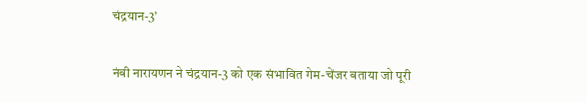चंद्रयान-3’

नंबी नारायणन ने चंद्रयान-3 को एक संभावित गेम-चेंजर बताया जो पूरी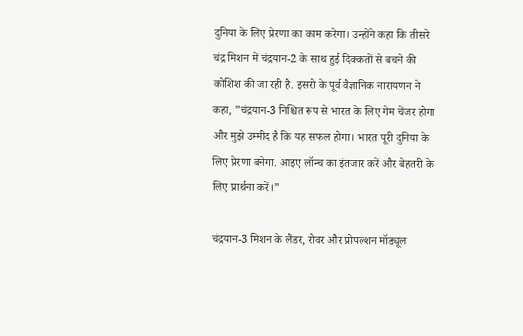दुनिया के लिए प्रेरणा का काम करेगा। उन्होंने कहा कि तीसरे चंद्र मिशन में चंद्रयान-2 के साथ हुई दिक्कतों से बचने की कोशिश की जा रही है. इसरो के पूर्व वैज्ञानिक नारायणन ने कहा, ”चंद्रयान-3 निश्चित रूप से भारत के लिए गेम चेंजर होगा और मुझे उम्मीद है कि यह सफल होगा। भारत पूरी दुनिया के लिए प्रेरणा बनेगा. आइए लॉन्च का इंतजार करें और बेहतरी के लिए प्रार्थना करें।”

चंद्रयान-3 मिशन के लैंडर, रोवर और प्रोपल्शन मॉड्यूल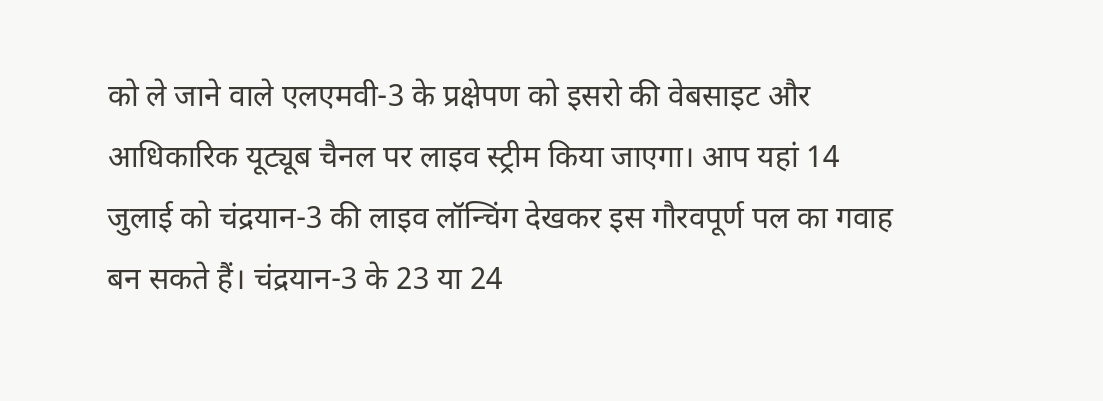को ले जाने वाले एलएमवी-3 के प्रक्षेपण को इसरो की वेबसाइट और आधिकारिक यूट्यूब चैनल पर लाइव स्ट्रीम किया जाएगा। आप यहां 14 जुलाई को चंद्रयान-3 की लाइव लॉन्चिंग देखकर इस गौरवपूर्ण पल का गवाह बन सकते हैं। चंद्रयान-3 के 23 या 24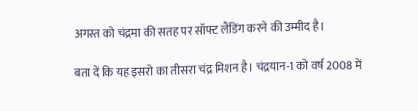अगस्त को चंद्रमा की सतह पर सॉफ्ट लैंडिंग करने की उम्मीद है।

बता दें कि यह इसरो का तीसरा चंद्र मिशन है। चंद्रयान-1 को वर्ष 2008 में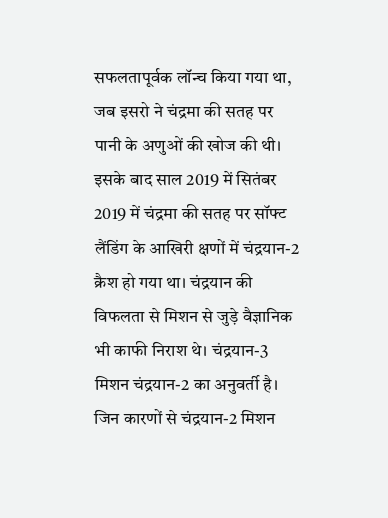सफलतापूर्वक लॉन्च किया गया था, जब इसरो ने चंद्रमा की सतह पर पानी के अणुओं की खोज की थी। इसके बाद साल 2019 में सितंबर 2019 में चंद्रमा की सतह पर सॉफ्ट लैंडिंग के आखिरी क्षणों में चंद्रयान-2 क्रैश हो गया था। चंद्रयान की विफलता से मिशन से जुड़े वैज्ञानिक भी काफी निराश थे। चंद्रयान-3 मिशन चंद्रयान-2 का अनुवर्ती है। जिन कारणों से चंद्रयान-2 मिशन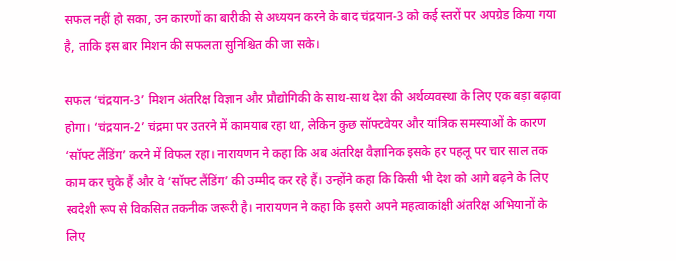सफल नहीं हो सका, उन कारणों का बारीकी से अध्ययन करने के बाद चंद्रयान-3 को कई स्तरों पर अपग्रेड किया गया है, ताकि इस बार मिशन की सफलता सुनिश्चित की जा सके।

सफल ‘चंद्रयान-3’ मिशन अंतरिक्ष विज्ञान और प्रौद्योगिकी के साथ-साथ देश की अर्थव्यवस्था के लिए एक बड़ा बढ़ावा होगा। ‘चंद्रयान-2’ चंद्रमा पर उतरने में कामयाब रहा था, लेकिन कुछ सॉफ्टवेयर और यांत्रिक समस्याओं के कारण ‘सॉफ्ट लैंडिंग’ करने में विफल रहा। नारायणन ने कहा कि अब अंतरिक्ष वैज्ञानिक इसके हर पहलू पर चार साल तक काम कर चुके हैं और वे ‘सॉफ्ट लैंडिंग’ की उम्मीद कर रहे हैं। उन्होंने कहा कि किसी भी देश को आगे बढ़ने के लिए स्वदेशी रूप से विकसित तकनीक जरूरी है। नारायणन ने कहा कि इसरो अपने महत्वाकांक्षी अंतरिक्ष अभियानों के लिए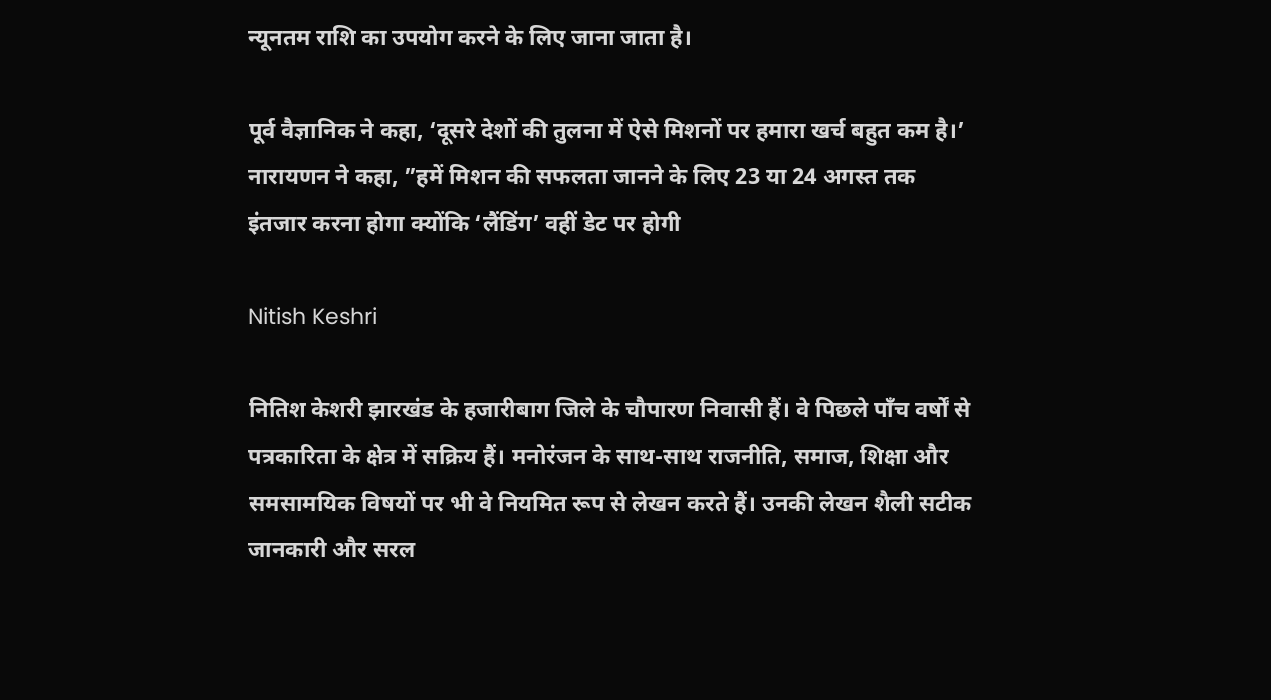न्यूनतम राशि का उपयोग करने के लिए जाना जाता है।

पूर्व वैज्ञानिक ने कहा, ‘दूसरे देशों की तुलना में ऐसे मिशनों पर हमारा खर्च बहुत कम है।’ नारायणन ने कहा, ”हमें मिशन की सफलता जानने के लिए 23 या 24 अगस्त तक इंतजार करना होगा क्योंकि ‘लैंडिंग’ वहीं डेट पर होगी

Nitish Keshri

नितिश केशरी झारखंड के हजारीबाग जिले के चौपारण निवासी हैं। वे पिछले पाँच वर्षों से पत्रकारिता के क्षेत्र में सक्रिय हैं। मनोरंजन के साथ-साथ राजनीति, समाज, शिक्षा और समसामयिक विषयों पर भी वे नियमित रूप से लेखन करते हैं। उनकी लेखन शैली सटीक जानकारी और सरल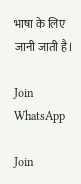भाषा के लिए जानी जाती है।

Join WhatsApp

Join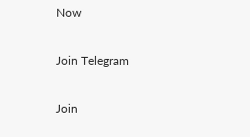Now

Join Telegram

Join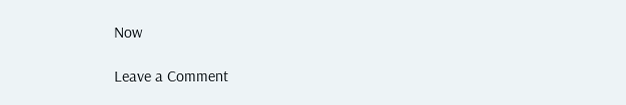Now

Leave a Comment